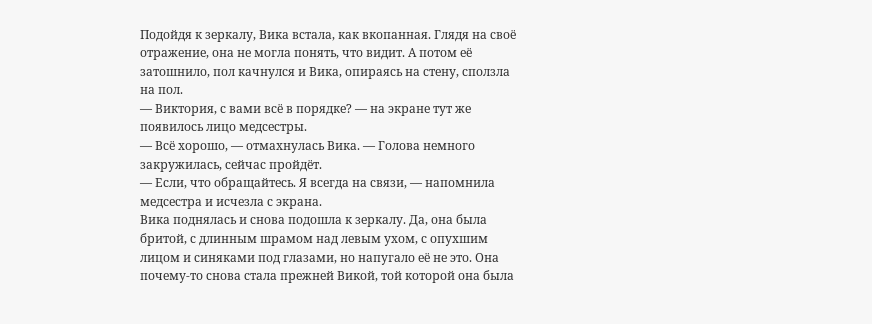Подойдя к зеркалу, Вика встала, как вкопанная. Глядя на своё отражение, она не могла понять, что видит. А потом её затошнило, пол качнулся и Вика, опираясь на стену, сползла на пол.
— Виктория, с вами всё в порядке? — на экране тут же появилось лицо медсестры.
— Всё хорошо, — отмахнулась Вика. — Голова немного закружилась, сейчас пройдёт.
— Если, что обращайтесь. Я всегда на связи, — напомнила медсестра и исчезла с экрана.
Вика поднялась и снова подошла к зеркалу. Да, она была бритой, с длинным шрамом над левым ухом, с опухшим лицом и синяками под глазами, но напугало её не это. Она почему-то снова стала прежней Викой, той которой она была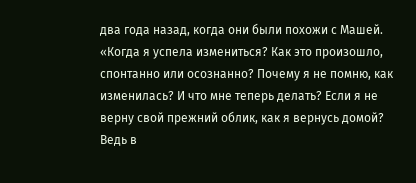два года назад, когда они были похожи с Машей.
«Когда я успела измениться? Как это произошло, спонтанно или осознанно? Почему я не помню, как изменилась? И что мне теперь делать? Если я не верну свой прежний облик, как я вернусь домой? Ведь в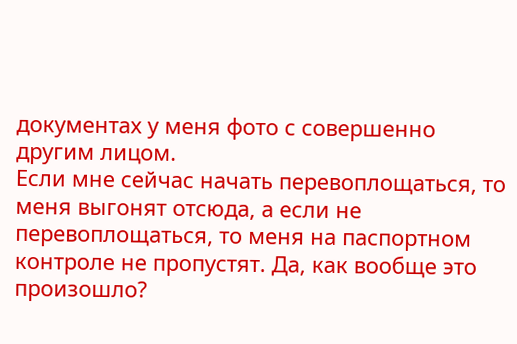документах у меня фото с совершенно другим лицом.
Если мне сейчас начать перевоплощаться, то меня выгонят отсюда, а если не перевоплощаться, то меня на паспортном контроле не пропустят. Да, как вообще это произошло?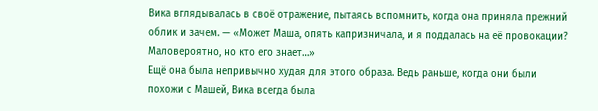Вика вглядывалась в своё отражение, пытаясь вспомнить, когда она приняла прежний облик и зачем. — «Может Маша, опять капризничала, и я поддалась на её провокации? Маловероятно, но кто его знает…»
Ещё она была непривычно худая для этого образа. Ведь раньше, когда они были похожи с Машей, Вика всегда была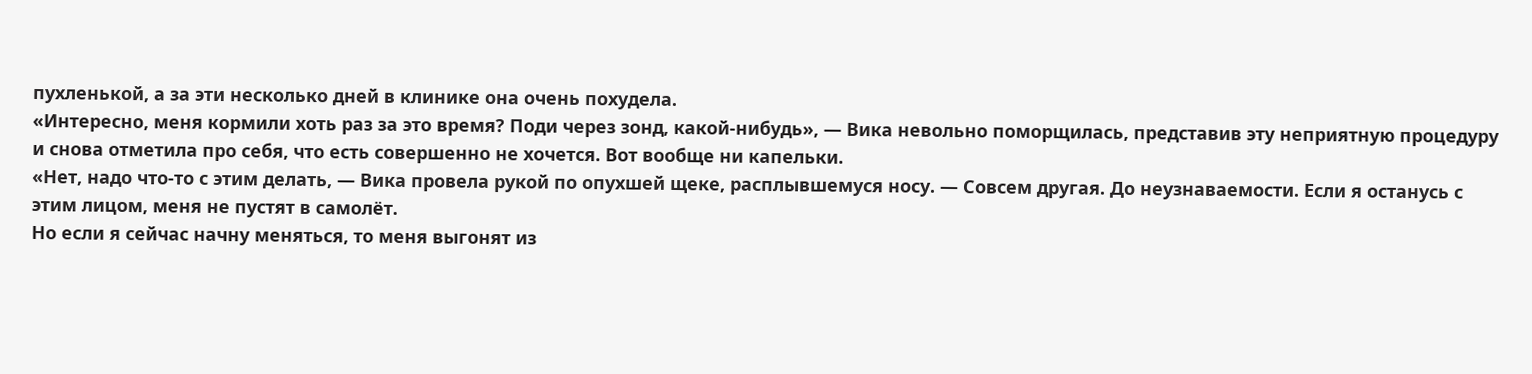пухленькой, а за эти несколько дней в клинике она очень похудела.
«Интересно, меня кормили хоть раз за это время? Поди через зонд, какой-нибудь», — Вика невольно поморщилась, представив эту неприятную процедуру и снова отметила про себя, что есть совершенно не хочется. Вот вообще ни капельки.
«Нет, надо что-то с этим делать, — Вика провела рукой по опухшей щеке, расплывшемуся носу. — Совсем другая. До неузнаваемости. Если я останусь с этим лицом, меня не пустят в самолёт.
Но если я сейчас начну меняться, то меня выгонят из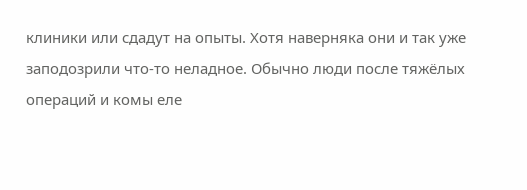клиники или сдадут на опыты. Хотя наверняка они и так уже заподозрили что-то неладное. Обычно люди после тяжёлых операций и комы еле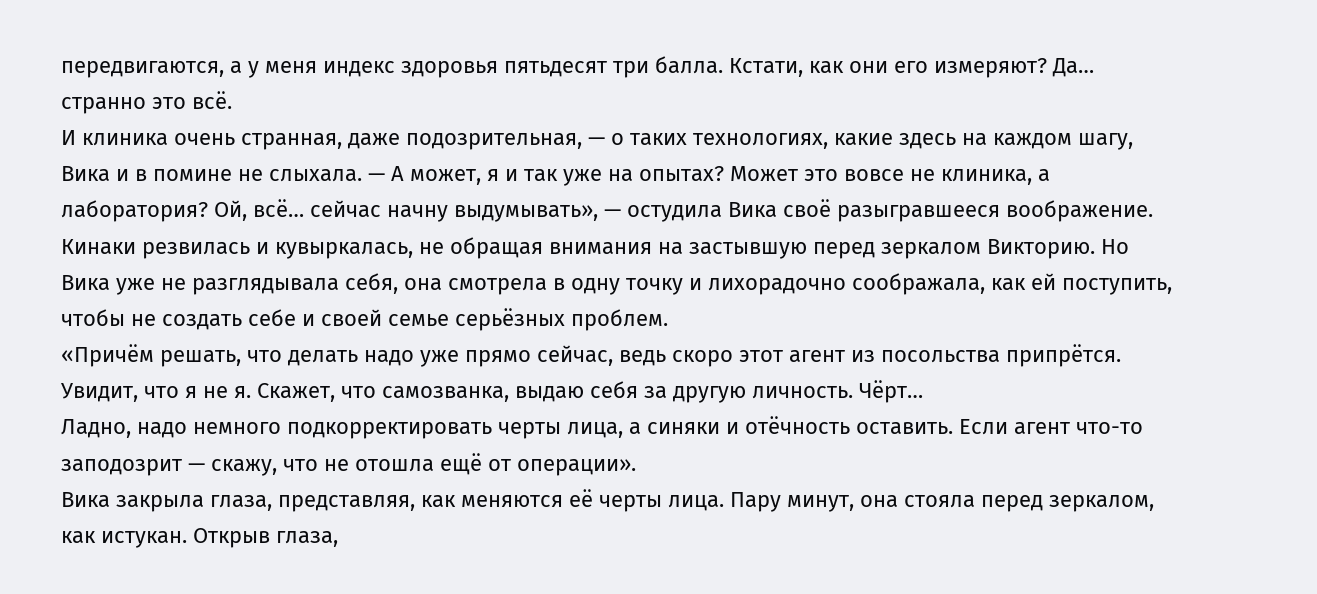передвигаются, а у меня индекс здоровья пятьдесят три балла. Кстати, как они его измеряют? Да… странно это всё.
И клиника очень странная, даже подозрительная, — о таких технологиях, какие здесь на каждом шагу, Вика и в помине не слыхала. — А может, я и так уже на опытах? Может это вовсе не клиника, а лаборатория? Ой, всё… сейчас начну выдумывать», — остудила Вика своё разыгравшееся воображение.
Кинаки резвилась и кувыркалась, не обращая внимания на застывшую перед зеркалом Викторию. Но Вика уже не разглядывала себя, она смотрела в одну точку и лихорадочно соображала, как ей поступить, чтобы не создать себе и своей семье серьёзных проблем.
«Причём решать, что делать надо уже прямо сейчас, ведь скоро этот агент из посольства припрётся. Увидит, что я не я. Скажет, что самозванка, выдаю себя за другую личность. Чёрт…
Ладно, надо немного подкорректировать черты лица, а синяки и отёчность оставить. Если агент что-то заподозрит — скажу, что не отошла ещё от операции».
Вика закрыла глаза, представляя, как меняются её черты лица. Пару минут, она стояла перед зеркалом, как истукан. Открыв глаза,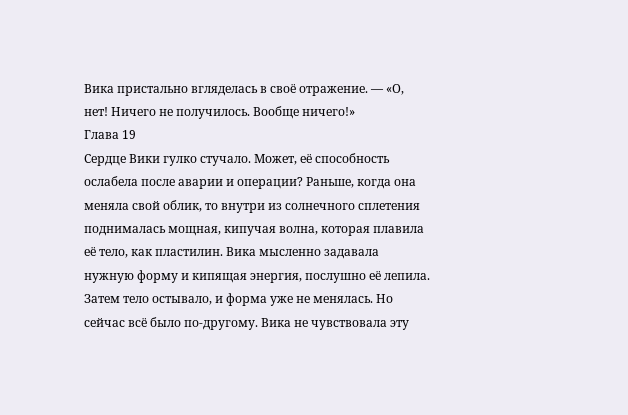Вика пристально вгляделась в своё отражение. — «О, нет! Ничего не получилось. Вообще ничего!»
Глава 19
Сердце Вики гулко стучало. Может, её способность ослабела после аварии и операции? Раньше, когда она меняла свой облик, то внутри из солнечного сплетения поднималась мощная, кипучая волна, которая плавила её тело, как пластилин. Вика мысленно задавала нужную форму и кипящая энергия, послушно её лепила. Затем тело остывало, и форма уже не менялась. Но сейчас всё было по-другому. Вика не чувствовала эту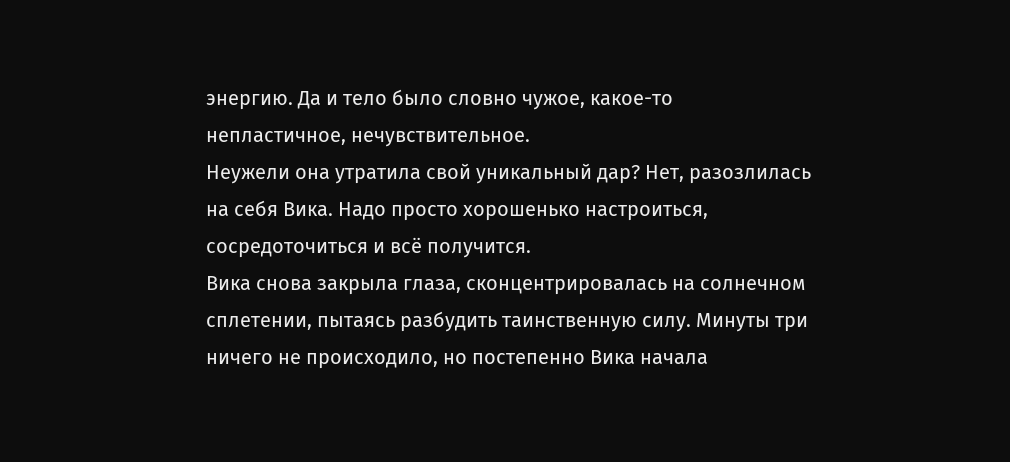энергию. Да и тело было словно чужое, какое-то непластичное, нечувствительное.
Неужели она утратила свой уникальный дар? Нет, разозлилась на себя Вика. Надо просто хорошенько настроиться, сосредоточиться и всё получится.
Вика снова закрыла глаза, сконцентрировалась на солнечном сплетении, пытаясь разбудить таинственную силу. Минуты три ничего не происходило, но постепенно Вика начала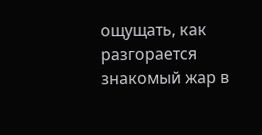ощущать, как разгорается знакомый жар в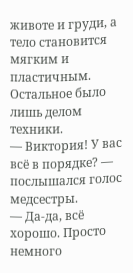животе и груди, а тело становится мягким и пластичным. Остальное было лишь делом техники.
— Виктория! У вас всё в порядке? — послышался голос медсестры.
— Да-да, всё хорошо. Просто немного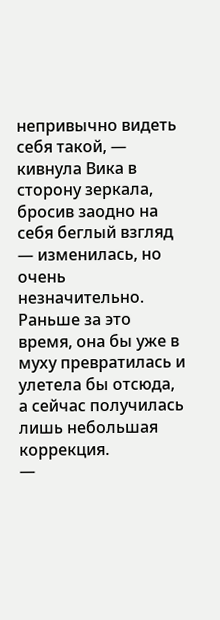непривычно видеть себя такой, — кивнула Вика в сторону зеркала, бросив заодно на себя беглый взгляд — изменилась, но очень незначительно. Раньше за это время, она бы уже в муху превратилась и улетела бы отсюда, а сейчас получилась лишь небольшая коррекция.
—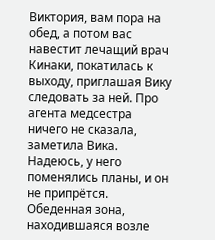Виктория, вам пора на обед, а потом вас навестит лечащий врач
Кинаки, покатилась к выходу, приглашая Вику следовать за ней. Про агента медсестра ничего не сказала, заметила Вика. Надеюсь, у него поменялись планы, и он не припрётся.
Обеденная зона, находившаяся возле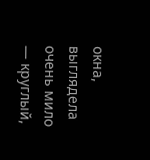окна, выглядела очень мило — круглый,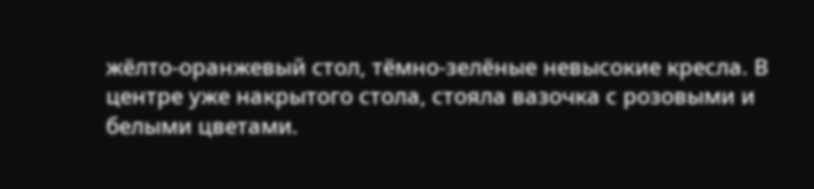жёлто-оранжевый стол, тёмно-зелёные невысокие кресла. В центре уже накрытого стола, стояла вазочка с розовыми и белыми цветами.